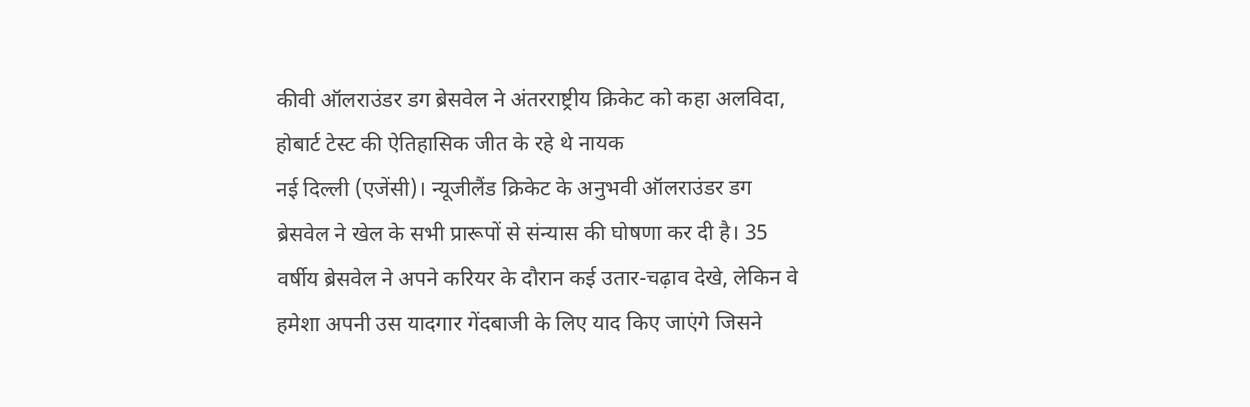कीवी ऑलराउंडर डग ब्रेसवेल ने अंतरराष्ट्रीय क्रिकेट को कहा अलविदा, होबार्ट टेस्ट की ऐतिहासिक जीत के रहे थे नायक
नई दिल्ली (एजेंसी)। न्यूजीलैंड क्रिकेट के अनुभवी ऑलराउंडर डग ब्रेसवेल ने खेल के सभी प्रारूपों से संन्यास की घोषणा कर दी है। 35 वर्षीय ब्रेसवेल ने अपने करियर के दौरान कई उतार-चढ़ाव देखे, लेकिन वे हमेशा अपनी उस यादगार गेंदबाजी के लिए याद किए जाएंगे जिसने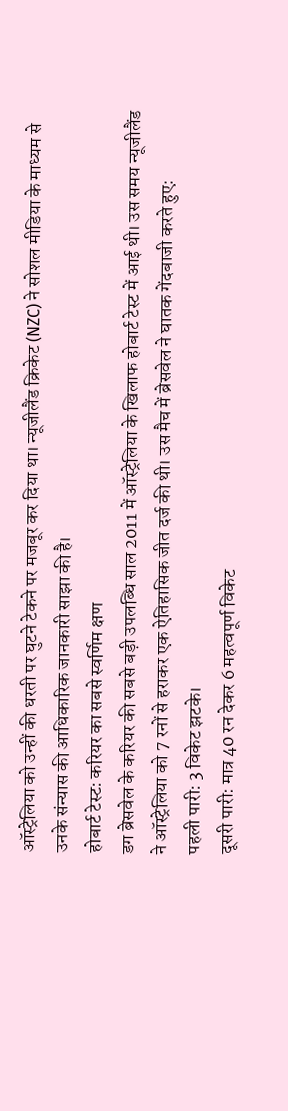ऑस्ट्रेलिया को उन्हीं की धरती पर घुटने टेकने पर मजबूर कर दिया था। न्यूजीलैंड क्रिकेट (NZC) ने सोशल मीडिया के माध्यम से उनके संन्यास की आधिकारिक जानकारी साझा की है।
होबार्ट टेस्ट: करियर का सबसे स्वर्णिम क्षण
डग ब्रेसवेल के करियर की सबसे बड़ी उपलब्धि साल 2011 में ऑस्ट्रेलिया के खिलाफ होबार्ट टेस्ट में आई थी। उस समय न्यूजीलैंड ने ऑस्ट्रेलिया को 7 रनों से हराकर एक ऐतिहासिक जीत दर्ज की थी। उस मैच में ब्रेसवेल ने घातक गेंदबाजी करते हुए:
पहली पारी: 3 विकेट झटके।
दूसरी पारी: मात्र 40 रन देकर 6 महत्वपूर्ण विकेट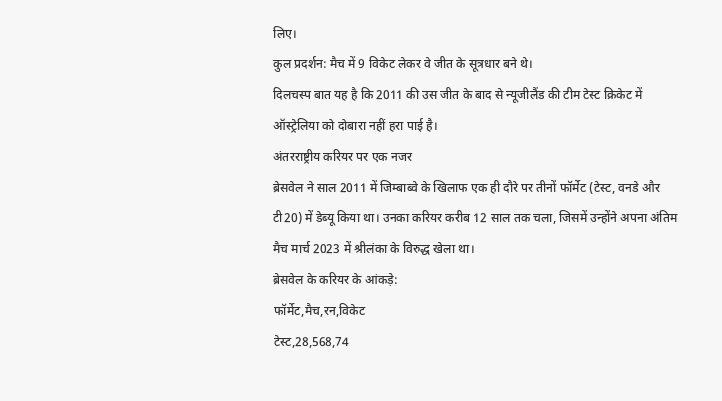लिए।
कुल प्रदर्शन: मैच में 9 विकेट लेकर वे जीत के सूत्रधार बने थे।
दिलचस्प बात यह है कि 2011 की उस जीत के बाद से न्यूजीलैंड की टीम टेस्ट क्रिकेट में ऑस्ट्रेलिया को दोबारा नहीं हरा पाई है।
अंतरराष्ट्रीय करियर पर एक नजर
ब्रेसवेल ने साल 2011 में जिम्बाब्वे के खिलाफ एक ही दौरे पर तीनों फॉर्मेट (टेस्ट, वनडे और टी20) में डेब्यू किया था। उनका करियर करीब 12 साल तक चला, जिसमें उन्होंने अपना अंतिम मैच मार्च 2023 में श्रीलंका के विरुद्ध खेला था।
ब्रेसवेल के करियर के आंकड़े:
फॉर्मेट,मैच,रन,विकेट
टेस्ट,28,568,74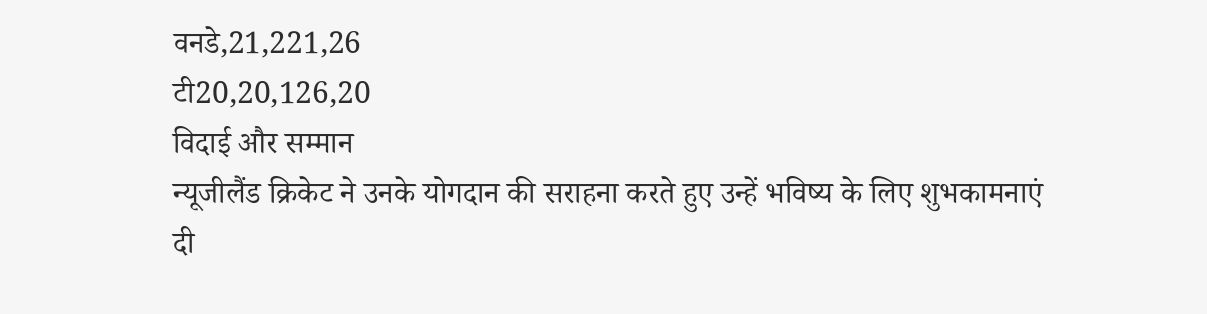वनडे,21,221,26
टी20,20,126,20
विदाई और सम्मान
न्यूजीलैंड क्रिकेट ने उनके योगदान की सराहना करते हुए उन्हें भविष्य के लिए शुभकामनाएं दी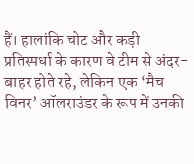हैं। हालांकि चोट और कड़ी प्रतिस्पर्धा के कारण वे टीम से अंदर-बाहर होते रहे, लेकिन एक ‘मैच विनर’ ऑलराउंडर के रूप में उनकी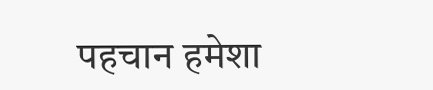पहचान हमेशा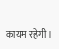कायम रहेगी।